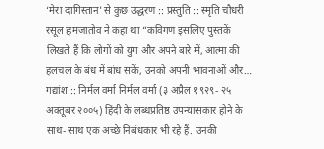‘मेरा दागिस्तान’ से कुछ उद्धरण :: प्रस्तुति :: स्मृति चौधरी रसूल हमजातोव ने कहा था “कविगण इसलिए पुस्तकें लिखते हैं कि लोगों को युग और अपने बारे में, आत्मा की हलचल के बंध में बांध सकें, उनको अपनी भावनाओं और…
गद्यांश :: निर्मल वर्मा निर्मल वर्मा (३ अप्रैल १९२९- २५ अक्तूबर २००५) हिंदी के लब्धप्रतिष्ठ उपन्यासकार होने के साथ-साथ एक अच्छे निबंधकार भी रहे हैं. उनकी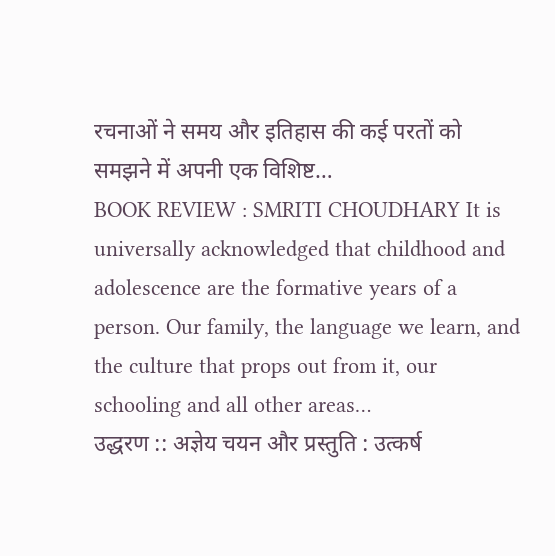रचनाओं ने समय और इतिहास की कई परतों को समझने में अपनी एक विशिष्ट…
BOOK REVIEW : SMRITI CHOUDHARY It is universally acknowledged that childhood and adolescence are the formative years of a person. Our family, the language we learn, and the culture that props out from it, our schooling and all other areas…
उद्धरण :: अज्ञेय चयन और प्रस्तुति : उत्कर्ष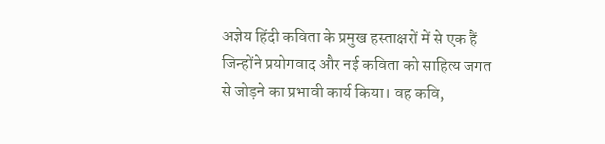अज्ञेय हिंदी कविता के प्रमुख हस्ताक्षरों में से एक हैं जिन्होंने प्रयोगवाद और नई कविता को साहित्य जगत से जोड़ने का प्रभावी कार्य किया। वह कवि,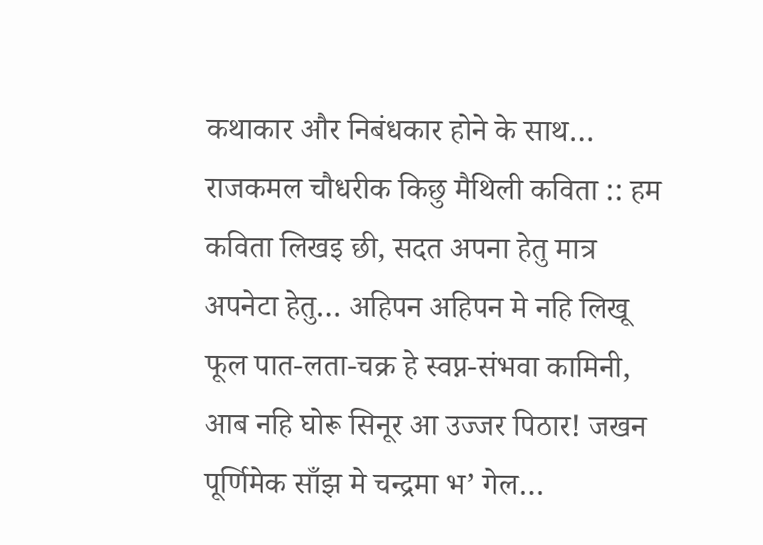कथाकार और निबंधकार होने के साथ…
राजकमल चौधरीक किछु मैथिली कविता :: हम कविता लिखइ छी, सदत अपना हेतु मात्र अपनेटा हेतु… अहिपन अहिपन मे नहि लिखू फूल पात-लता-चक्र हे स्वप्न-संभवा कामिनी, आब नहि घोरू सिनूर आ उज्जर पिठार! जखन पूर्णिमेक साँझ मे चन्द्रमा भ’ गेल…